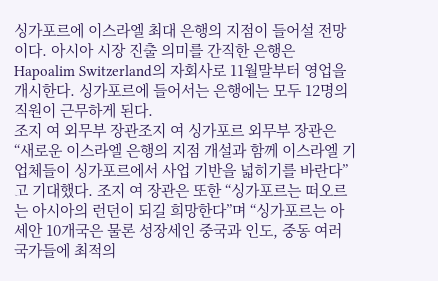싱가포르에 이스라엘 최대 은행의 지점이 들어설 전망이다. 아시아 시장 진출 의미를 간직한 은행은 Hapoalim Switzerland의 자회사로 11월말부터 영업을 개시한다. 싱가포르에 들어서는 은행에는 모두 12명의 직원이 근무하게 된다.
조지 여 외무부 장관조지 여 싱가포르 외무부 장관은 “새로운 이스라엘 은행의 지점 개설과 함께 이스라엘 기업체들이 싱가포르에서 사업 기반을 넓히기를 바란다”고 기대했다. 조지 여 장관은 또한 “싱가포르는 떠오르는 아시아의 런던이 되길 희망한다”며 “싱가포르는 아세안 10개국은 물론 성장세인 중국과 인도, 중동 여러 국가들에 최적의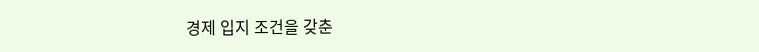경제 입지 조건을 갖춘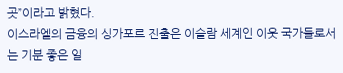곳”이라고 밝혔다.
이스라엘의 금융의 싱가포르 진출은 이슬람 세계인 이웃 국가들로서는 기분 좋은 일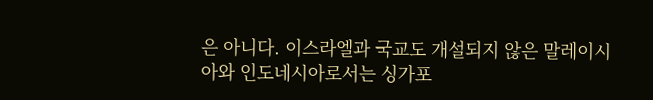은 아니다. 이스라엘과 국교도 개설되지 않은 말레이시아와 인도네시아로서는 싱가포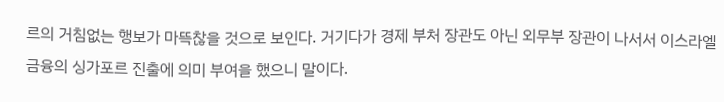르의 거침없는 행보가 마뜩찮을 것으로 보인다. 거기다가 경제 부처 장관도 아닌 외무부 장관이 나서서 이스라엘 금융의 싱가포르 진출에 의미 부여을 했으니 말이다.